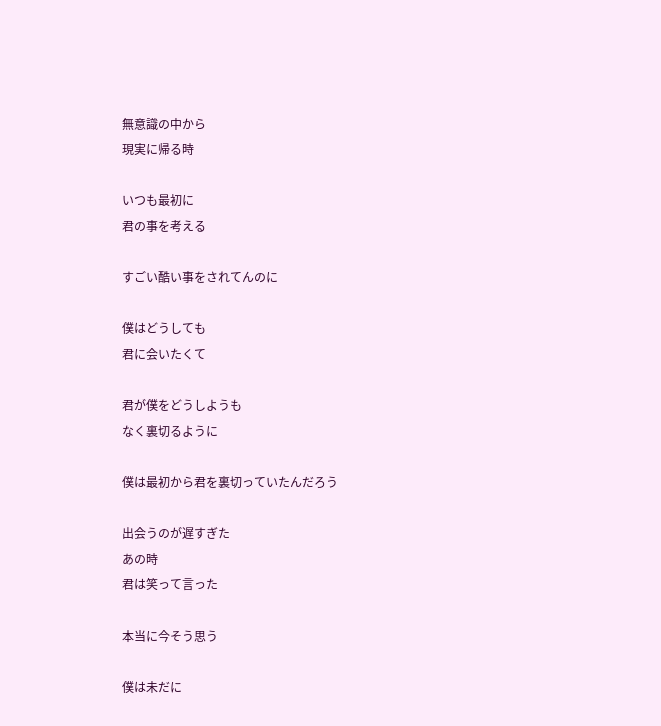無意識の中から
現実に帰る時

いつも最初に
君の事を考える

すごい酷い事をされてんのに

僕はどうしても
君に会いたくて

君が僕をどうしようも
なく裏切るように

僕は最初から君を裏切っていたんだろう

出会うのが遅すぎた
あの時
君は笑って言った

本当に今そう思う

僕は未だに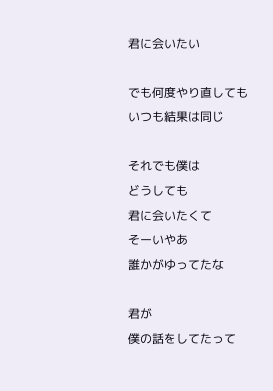君に会いたい

でも何度やり直しても
いつも結果は同じ

それでも僕は
どうしても
君に会いたくて
そーいやあ
誰かがゆってたな

君が
僕の話をしてたって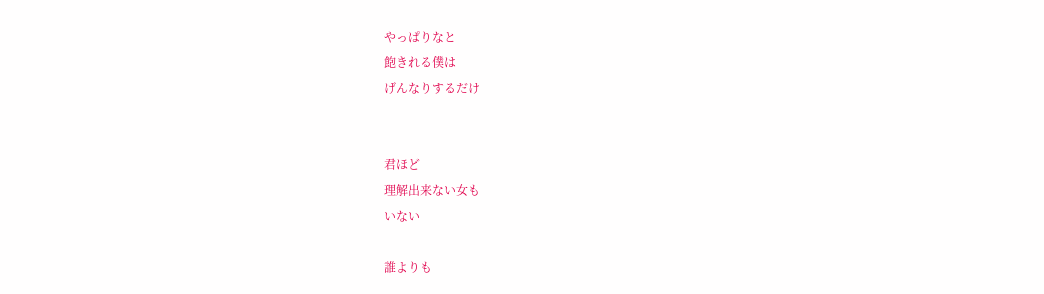やっぱりなと
飽きれる僕は
げんなりするだけ


君ほど
理解出来ない女も
いない

誰よりも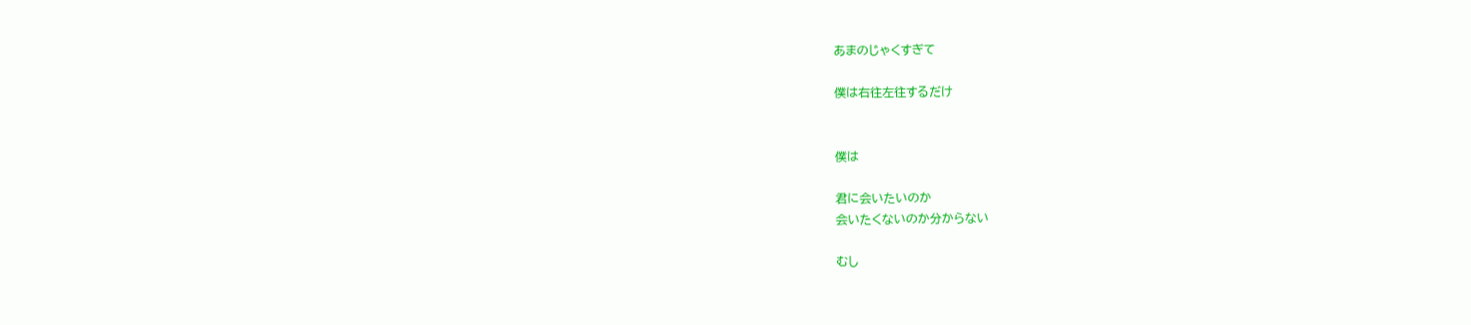あまのじゃくすぎて

僕は右往左往するだけ


僕は

君に会いたいのか
会いたくないのか分からない

むし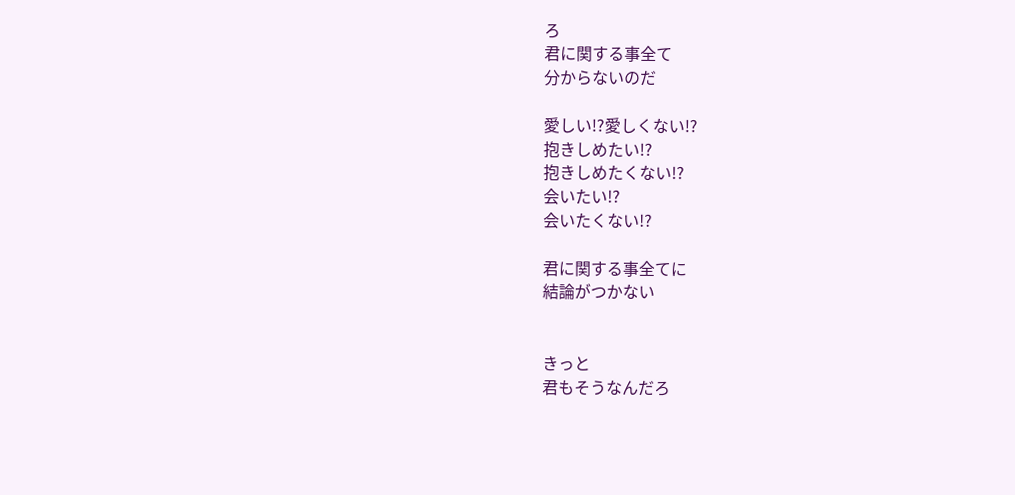ろ
君に関する事全て
分からないのだ

愛しい!?愛しくない!?
抱きしめたい!?
抱きしめたくない!?
会いたい!?
会いたくない!?

君に関する事全てに
結論がつかない


きっと
君もそうなんだろ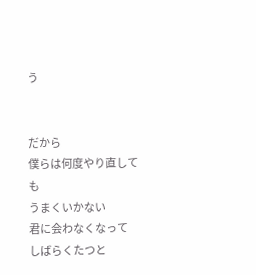う


だから
僕らは何度やり直しても
うまくいかない
君に会わなくなって
しばらくたつと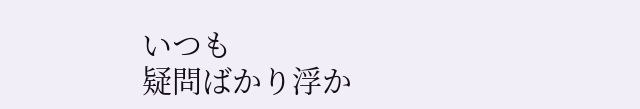いつも
疑問ばかり浮か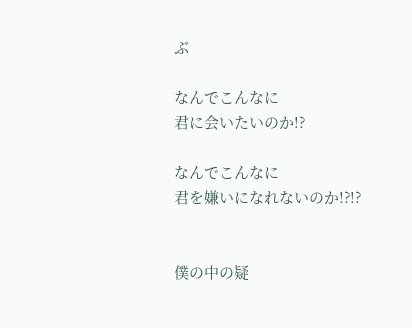ぶ

なんでこんなに
君に会いたいのか!?

なんでこんなに
君を嫌いになれないのか!?!?


僕の中の疑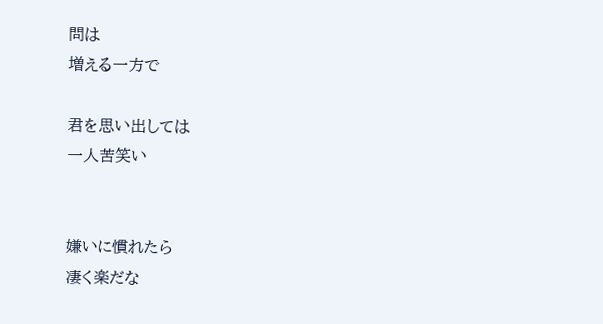問は
増える一方で

君を思い出しては
一人苦笑い


嫌いに慣れたら
凄く楽だな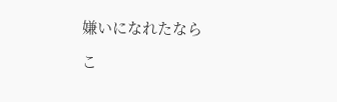嫌いになれたなら

こ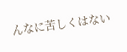んなに苦しくはない